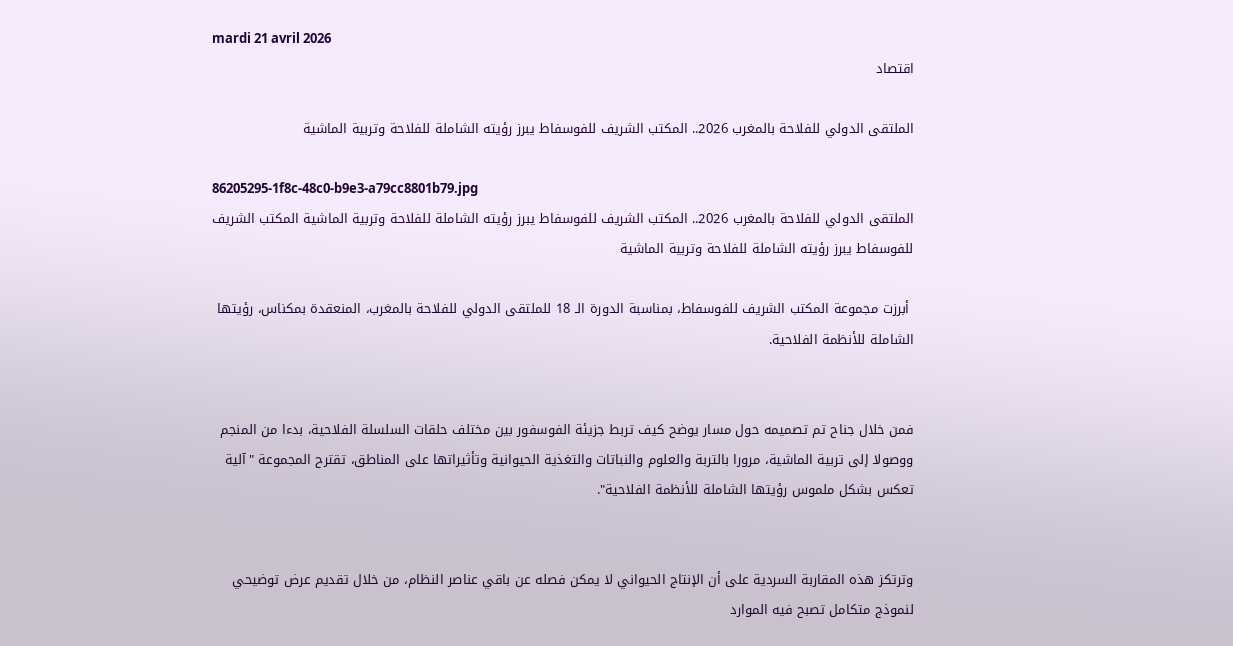mardi 21 avril 2026
اقتصاد

الملتقى الدولي للفلاحة بالمغرب 2026.. المكتب الشريف للفوسفاط يبرز رؤيته الشاملة للفلاحة وتربية الماشية

86205295-1f8c-48c0-b9e3-a79cc8801b79.jpg
الملتقى الدولي للفلاحة بالمغرب 2026.. المكتب الشريف للفوسفاط يبرز رؤيته الشاملة للفلاحة وتربية الماشية المكتب الشريف للفوسفاط يبرز رؤيته الشاملة للفلاحة وتربية الماشية

 أبرزت مجموعة المكتب الشريف للفوسفاط، بمناسبة الدورة الـ 18 للملتقى الدولي للفلاحة بالمغرب، المنعقدة بمكناس، رؤيتها الشاملة للأنظمة الفلاحية.


فمن خلال جناح تم تصميمه حول مسار يوضح كيف تربط جزيئة الفوسفور بين مختلف حلقات السلسلة الفلاحية، بدءا من المنجم ووصولا إلى تربية الماشية، مرورا بالتربة والعلوم والنباتات والتغذية الحيوانية وتأثيراتها على المناطق، تقترح المجموعة "آلية تعكس بشكل ملموس رؤيتها الشاملة للأنظمة الفلاحية".


وترتكز هذه المقاربة السردية على أن الإنتاج الحيواني لا يمكن فصله عن باقي عناصر النظام، من خلال تقديم عرض توضيحي لنموذج متكامل تصبح فيه الموارد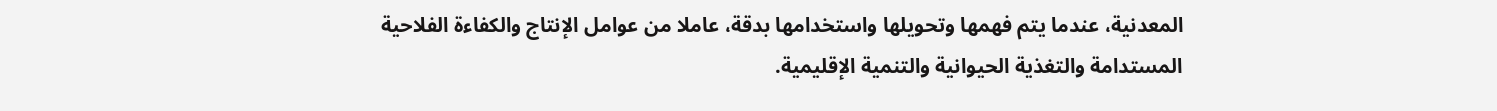المعدنية، عندما يتم فهمها وتحويلها واستخدامها بدقة، عاملا من عوامل الإنتاج والكفاءة الفلاحية المستدامة والتغذية الحيوانية والتنمية الإقليمية.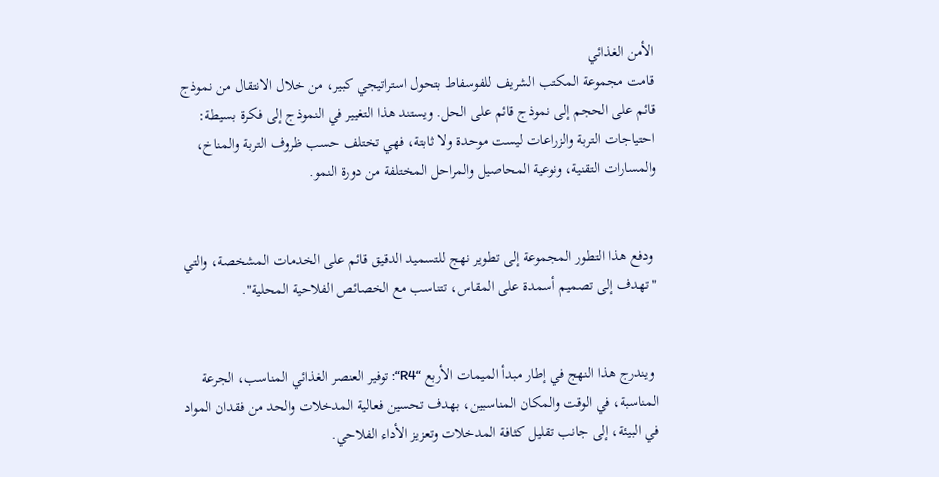الأمن الغذائي
قامت مجموعة المكتب الشريف للفوسفاط بتحول استراتيجي كبير، من خلال الانتقال من نموذج قائم على الحجم إلى نموذج قائم على الحل. ويستند هذا التغيير في النموذج إلى فكرة بسيطة: احتياجات التربة والزراعات ليست موحدة ولا ثابتة، فهي تختلف حسب ظروف التربة والمناخ، والمسارات التقنية، ونوعية المحاصيل والمراحل المختلفة من دورة النمو.


 ودفع هذا التطور المجموعة إلى تطوير نهج للتسميد الدقيق قائم على الخدمات المشخصة، والتي "تهدف إلى تصميم أسمدة على المقاس، تتناسب مع الخصائص الفلاحية المحلية".


 ويندرج هذا النهج في إطار مبدأ الميمات الأربع “R4“: توفير العنصر الغذائي المناسب، الجرعة المناسبة، في الوقت والمكان المناسبين، بهدف تحسين فعالية المدخلات والحد من فقدان المواد في البيئة، إلى جانب تقليل كثافة المدخلات وتعزيز الأداء الفلاحي.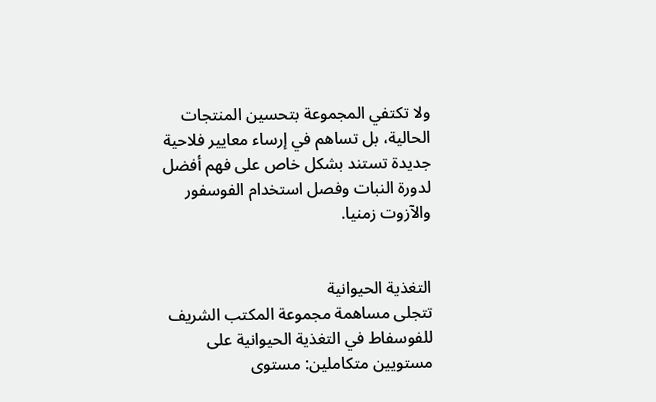ولا تكتفي المجموعة بتحسين المنتجات الحالية، بل تساهم في إرساء معايير فلاحية جديدة تستند بشكل خاص على فهم أفضل لدورة النبات وفصل استخدام الفوسفور والآزوت زمنيا.


التغذية الحيوانية
تتجلى مساهمة مجموعة المكتب الشريف للفوسفاط في التغذية الحيوانية على مستويين متكاملين: مستوى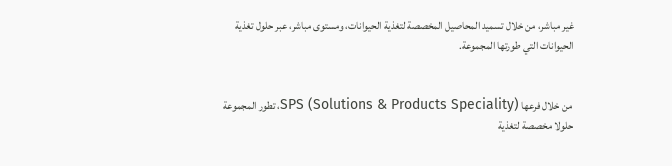غير مباشر، من خلال تسميد المحاصيل المخصصة لتغذية الحيوانات، ومستوى مباشر، عبر حلول تغذية الحيوانات التي طورتها المجموعة.


 من خلال فرعها (SPS (Solutions & Products Speciality، تطور المجموعة حلولا مخصصة لتغذية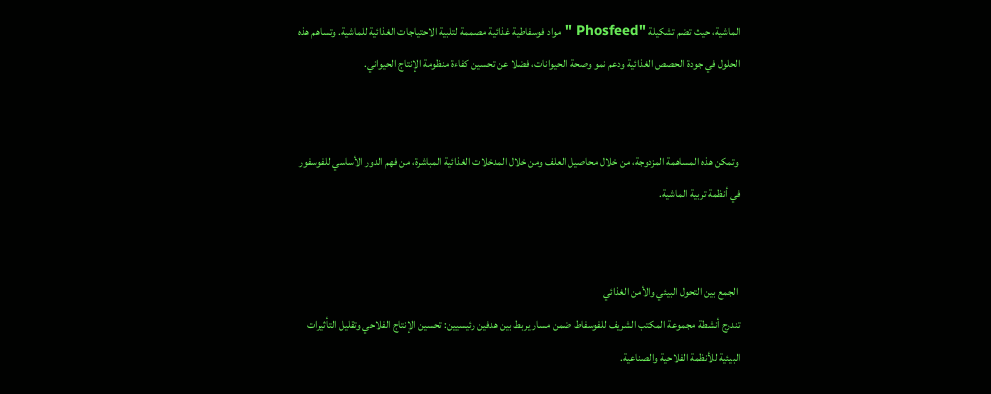الماشية، حيث تضم تشكيلة "Phosfeed " مواد فوسفاطية غذائية مصممة لتلبية الاحتياجات الغذائية للماشية. وتساهم هذه الحلول في جودة الحصص الغذائية ودعم نمو وصحة الحيوانات، فضلا عن تحسين كفاءة منظومة الإنتاج الحيواني.


 وتمكن هذه المساهمة المزدوجة، من خلال محاصيل العلف ومن خلال المدخلات الغذائية المباشرة، من فهم الدور الأساسي للفوسفور في أنظمة تربية الماشية.


 الجمع بين التحول البيئي والأمن الغذائي
تندرج أنشطة مجموعة المكتب الشريف للفوسفاط ضمن مسار يربط بين هدفين رئيسيين: تحسين الإنتاج الفلاحي وتقليل التأثيرات البيئية للأنظمة الفلاحية والصناعية.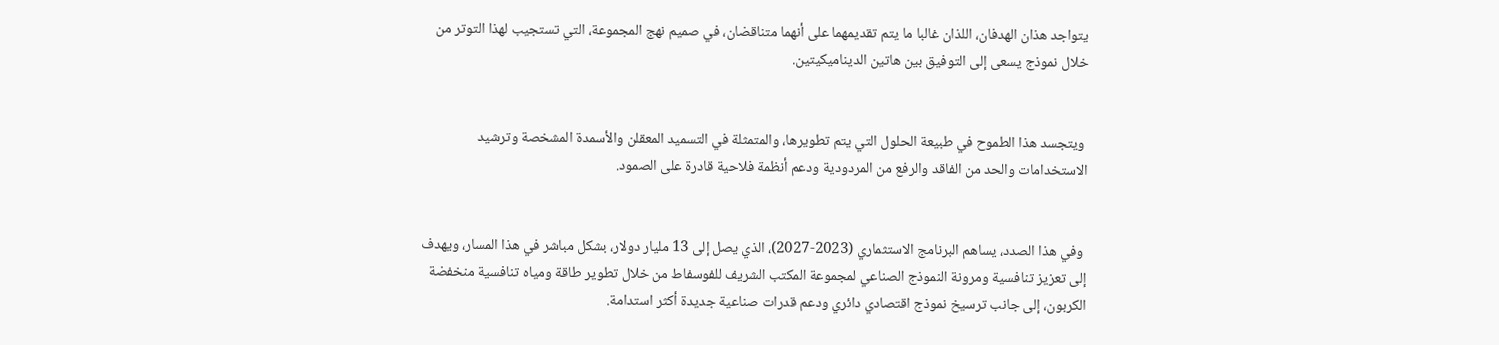يتواجد هذان الهدفان، اللذان غالبا ما يتم تقديمهما على أنهما متناقضان، في صميم نهج المجموعة، التي تستجيب لهذا التوتر من خلال نموذج يسعى إلى التوفيق بين هاتين الديناميكيتين.


 ويتجسد هذا الطموح في طبيعة الحلول التي يتم تطويرها، والمتمثلة في التسميد المعقلن والأسمدة المشخصة وترشيد الاستخدامات والحد من الفاقد والرفع من المردودية ودعم أنظمة فلاحية قادرة على الصمود.


 وفي هذا الصدد، يساهم البرنامج الاستثماري (2023-2027)، الذي يصل إلى 13 مليار دولار، بشكل مباشر في هذا المسار، ويهدف إلى تعزيز تنافسية ومرونة النموذج الصناعي لمجموعة المكتب الشريف للفوسفاط من خلال تطوير طاقة ومياه تنافسية منخفضة الكربون، إلى جانب ترسيخ نموذج اقتصادي دائري ودعم قدرات صناعية جديدة أكثر استدامة.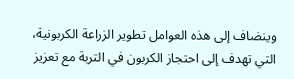وينضاف إلى هذه العوامل تطوير الزراعة الكربونية، التي تهدف إلى احتجاز الكربون في التربة مع تعزيز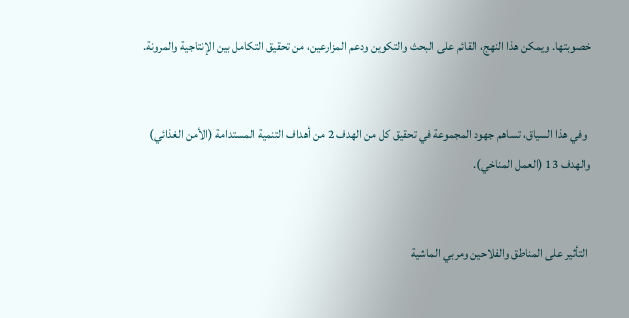خصوبتها. ويمكن هذا النهج، القائم على البحث والتكوين ودعم المزارعين، من تحقيق التكامل بين الإنتاجية والمرونة.


 وفي هذا السياق، تساهم جهود المجموعة في تحقيق كل من الهدف 2 من أهداف التنمية المستدامة (الأمن الغذائي) والهدف 13 (العمل المناخي).


 التأثير على المناطق والفلاحين ومربي الماشية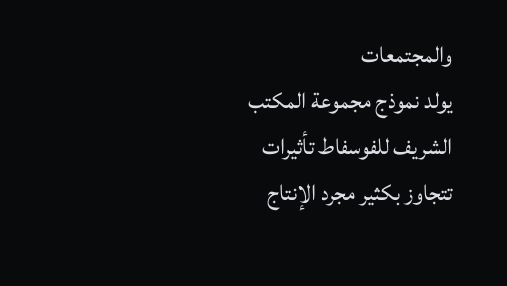والمجتمعات
يولد نموذج مجموعة المكتب الشريف للفوسفاط تأثيرات تتجاوز بكثير مجرد الإنتاج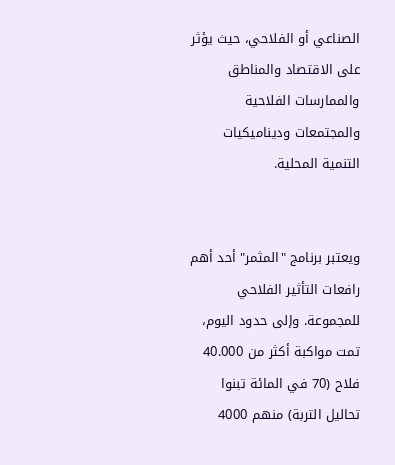الصناعي أو الفلاحي، حيث يؤثر على الاقتصاد والمناطق والممارسات الفلاحية والمجتمعات وديناميكيات التنمية المحلية.


ويعتبر برنامج "المثمر" أحد أهم رافعات التأثير الفلاحي للمجموعة. وإلى حدود اليوم، تمت مواكبة أكثر من 40.000 فلاح (70 في المائة تبنوا تحاليل التربة) منهم 4000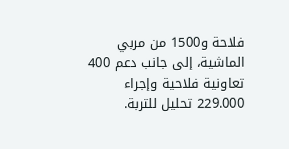فلاحة و1500 من مربي الماشية، إلى جانب دعم 400 تعاونية فلاحية وإجراء 229.000 تحليل للتربة.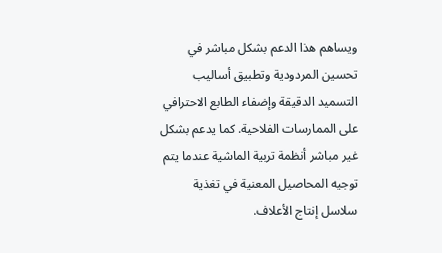ويساهم هذا الدعم بشكل مباشر في تحسين المردودية وتطبيق أساليب التسميد الدقيقة وإضفاء الطابع الاحترافي على الممارسات الفلاحية. كما يدعم بشكل غير مباشر أنظمة تربية الماشية عندما يتم توجيه المحاصيل المعنية في تغذية سلاسل إنتاج الأعلاف.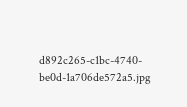d892c265-c1bc-4740-be0d-1a706de572a5.jpg